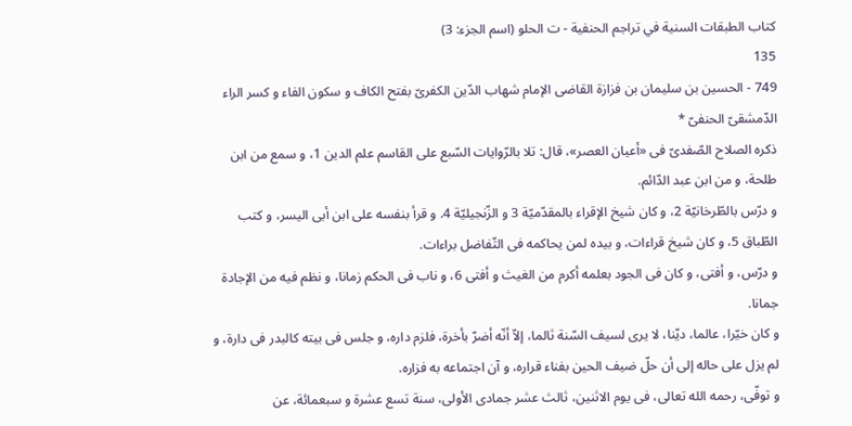كتاب الطبقات السنية في تراجم الحنفية - ت الحلو (اسم الجزء: 3)
135
749 - الحسين بن سليمان بن فزازة القاضى الإمام شهاب الدّين الكفرىّ بفتح الكاف و سكون الفاء و كسر الراء الدّمشقىّ الحنفىّ *
ذكره الصلاح الصّفدىّ فى «أعيان العصر»، قال: تلا بالرّوايات السّبع على القاسم علم الدين 1، و سمع من ابن طلحة، و من ابن عبد الدّائم.
و درّس بالطّرخانيّة 2، و كان شيخ الإقراء بالمقدّميّة 3 و الزّنجيليّة 4. و قرأ بنفسه على ابن أبى اليسر، و كتب الطّباق 5، و كان شيخ قراءات، و بيده لمن يحاكمه فى التّفاضل براءات.
و درّس، و أفتى، و كان فى الجود بعلمه أكرم من الغيث و أفتى 6، و ناب فى الحكم زمانا، و نظم فيه من الإجادة جمانا.
و كان خيّرا، عالما، ديّنا، لا يرى لسيف السّنة ثالما، إلاّ أنّه أضرّ بأخرة، فلزم داره، و جلس فى بيته كالبدر فى دارة، و لم يزل على حاله إلى أن حلّ ضيف الحين بفناء قراره، و آن اجتماعه به فزاره.
و توفّى، رحمه الله تعالى، فى يوم الاثنين، ثالث عشر جمادى الأولى، سنة تسع عشرة و سبعمائة، عن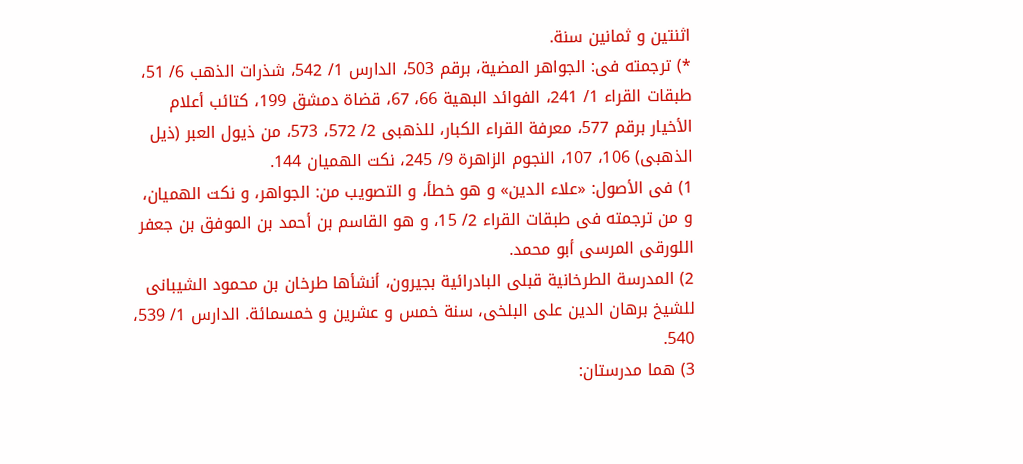اثنتين و ثمانين سنة.
*) ترجمته فى: الجواهر المضية، برقم 503، الدارس 1/ 542، شذرات الذهب 6/ 51، طبقات القراء 1/ 241، الفوائد البهية 66، 67، قضاة دمشق 199، كتائب أعلام الأخيار برقم 577، معرفة القراء الكبار، للذهبى 2/ 572، 573، من ذيول العبر (ذيل الذهبى) 106، 107، النجوم الزاهرة 9/ 245، نكت الهميان 144.
1) فى الأصول: «علاء الدين» و هو خطأ، و التصويب من: الجواهر، و نكت الهميان، و من ترجمته فى طبقات القراء 2/ 15، و هو القاسم بن أحمد بن الموفق بن جعفر اللورقى المرسى أبو محمد.
2) المدرسة الطرخانية قبلى البادرائية بجيرون، أنشأها طرخان بن محمود الشيبانى للشيخ برهان الدين على البلخى، سنة خمس و عشرين و خمسمائة. الدارس 1/ 539، 540.
3) هما مدرستان: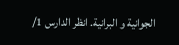الجوانية و البرانية. انظر الدارس 1/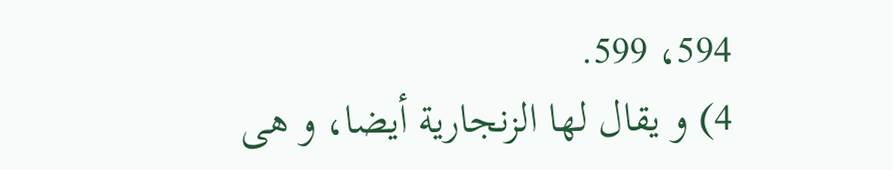594، 599.
4) و يقال لها الزنجارية أيضا، و هى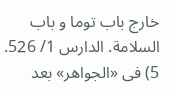خارج باب توما و باب السلامة. الدارس 1/ 526.
5) فى «الجواهر» بعد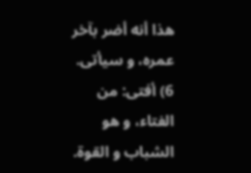هذا أنه أضر بآخر عمره، و سيأتى.
6) أفتى: من الفتاء، و هو الشباب و القوة.